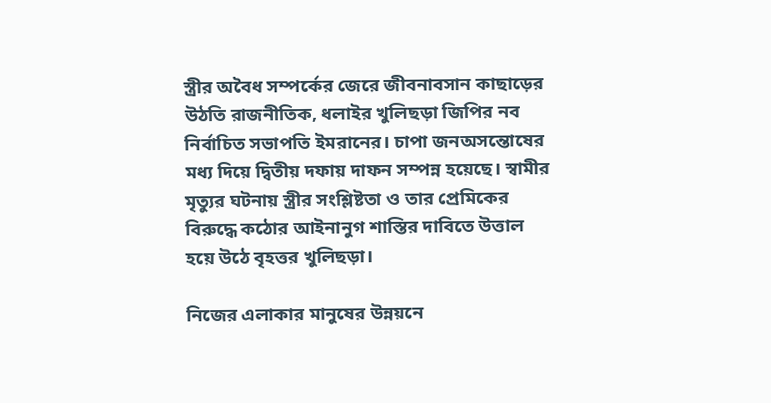স্ত্রীর অবৈধ সম্পর্কের জেরে জীবনাবসান কাছাড়ের উঠতি রাজনীতিক, ধলাইর খুলিছড়া জিপির নব নির্বাচিত সভাপতি ইমরানের। চাপা জনঅসন্তোষের মধ্য দিয়ে দ্বিতীয় দফায় দাফন সম্পন্ন হয়েছে। স্বামীর মৃত্যুর ঘটনায় স্ত্রীর সংশ্লিষ্টতা ও তার প্রেমিকের বিরুদ্ধে কঠোর আইনানুগ শাস্তির দাবিতে উত্তাল হয়ে উঠে বৃহত্তর খুলিছড়া।

নিজের এলাকার মানুষের উন্নয়নে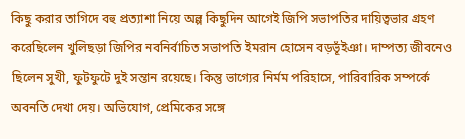কিছু করার তাগিদে বহু প্রত্যাশা নিয়ে অল্প কিছুদিন আগেই জিপি সভাপতির দায়িত্বভার গ্রহণ করেছিলেন খুলিছড়া জিপির নবনির্বাচিত সভাপতি ইমরান হোসেন বড়ভূঁইঞা। দাম্পত্য জীবনেও ছিলেন সুখী, ফুটফুটে দুই সন্তান রয়েছে। কিন্তু ভাগ্যের নির্মম পরিহাসে, পারিবারিক সম্পর্কে অবনতি দেখা দেয়। অভিযোগ, প্রেমিকের সঙ্গে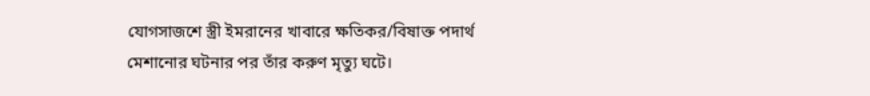যোগসাজশে স্ত্রী ইমরানের খাবারে ক্ষতিকর/বিষাক্ত পদার্থ মেশানোর ঘটনার পর তাঁর করুণ মৃত্যু ঘটে।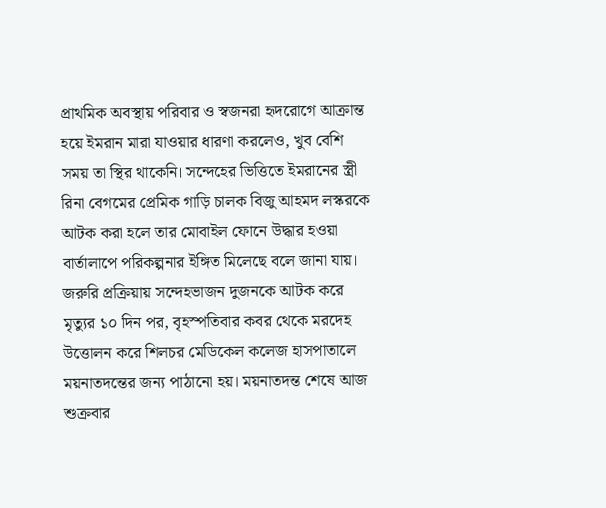প্রাথমিক অবস্থায় পরিবার ও স্বজনরা হৃদরোগে আক্রান্ত হয়ে ইমরান মারা যাওয়ার ধারণা করলেও, খুব বেশি সময় তা স্থির থাকেনি। সন্দেহের ভিত্তিতে ইমরানের স্ত্রী রিনা বেগমের প্রেমিক গাড়ি চালক বিজু আহমদ লস্করকে আটক করা হলে তার মোবাইল ফোনে উদ্ধার হওয়া বার্তালাপে পরিকল্পনার ইঙ্গিত মিলেছে বলে জানা যায়। জরুরি প্রক্রিয়ায় সন্দেহভাজন দুজনকে আটক করে মৃত্যুর ১০ দিন পর, বৃহস্পতিবার কবর থেকে মরদেহ উত্তোলন করে শিলচর মেডিকেল কলেজ হাসপাতালে ময়নাতদন্তের জন্য পাঠানো হয়। ময়নাতদন্ত শেষে আজ শুক্রবার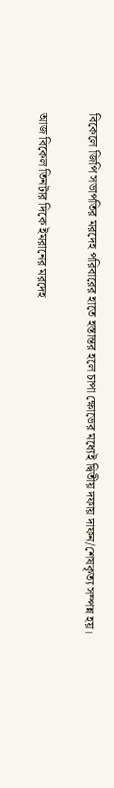বিকেলে জিপি সভাপতির মরদেহ পরিবারের হাতে হস্তান্তর হলে চাপা ক্ষোভের মধ্যেই দ্বিতীয় দফায় দাফন/শেষকৃত্য সম্পন্ন হয়।

আজ বিকেল তিনটার দিকে ইমরানের মরদেহ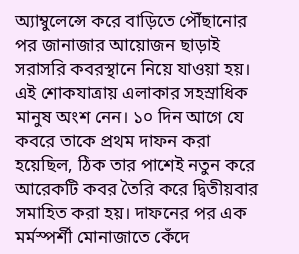অ্যাম্বুলেন্সে করে বাড়িতে পৌঁছানোর পর জানাজার আয়োজন ছাড়াই সরাসরি কবরস্থানে নিয়ে যাওয়া হয়। এই শোকযাত্রায় এলাকার সহস্রাধিক মানুষ অংশ নেন। ১০ দিন আগে যে কবরে তাকে প্রথম দাফন করা হয়েছিল, ঠিক তার পাশেই নতুন করে আরেকটি কবর তৈরি করে দ্বিতীয়বার সমাহিত করা হয়। দাফনের পর এক মর্মস্পর্শী মোনাজাতে কেঁদে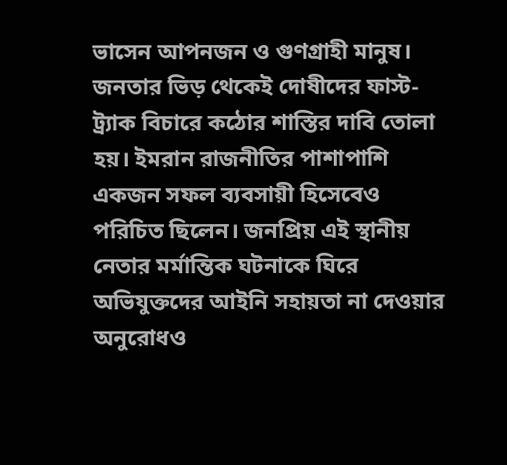ভাসেন আপনজন ও গুণগ্রাহী মানুষ। জনতার ভিড় থেকেই দোষীদের ফাস্ট-ট্র্যাক বিচারে কঠোর শাস্তির দাবি তোলা হয়। ইমরান রাজনীতির পাশাপাশি একজন সফল ব্যবসায়ী হিসেবেও পরিচিত ছিলেন। জনপ্রিয় এই স্থানীয় নেতার মর্মান্তিক ঘটনাকে ঘিরে অভিযুক্তদের আইনি সহায়তা না দেওয়ার অনুরোধও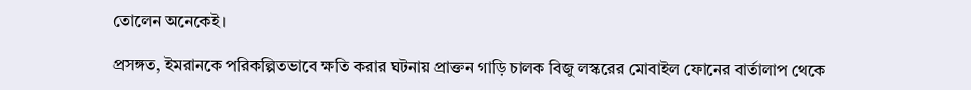তোলেন অনেকেই।

প্রসঙ্গত, ইমরানকে পরিকল্পিতভাবে ক্ষতি করার ঘটনায় প্রাক্তন গাড়ি চালক বিজু লস্করের মোবাইল ফোনের বার্তালাপ থেকে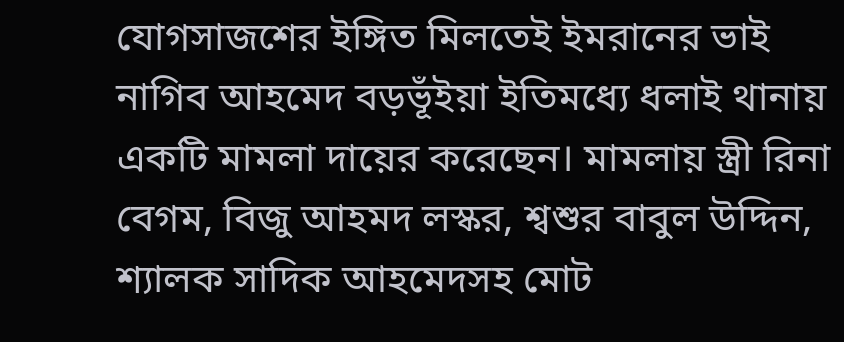যোগসাজশের ইঙ্গিত মিলতেই ইমরানের ভাই নাগিব আহমেদ বড়ভূঁইয়া ইতিমধ্যে ধলাই থানায় একটি মামলা দায়ের করেছেন। মামলায় স্ত্রী রিনা বেগম, বিজু আহমদ লস্কর, শ্বশুর বাবুল উদ্দিন, শ্যালক সাদিক আহমেদসহ মোট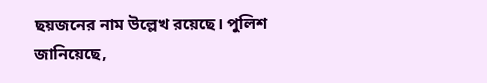ছয়জনের নাম উল্লেখ রয়েছে। পুলিশ জানিয়েছে,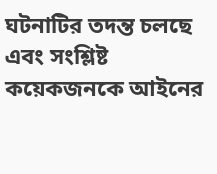ঘটনাটির তদন্ত চলছে এবং সংশ্লিষ্ট কয়েকজনকে আইনের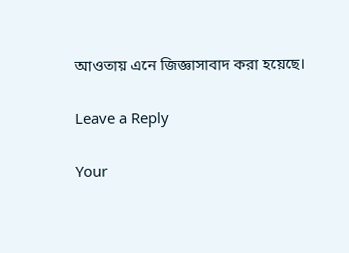আওতায় এনে জিজ্ঞাসাবাদ করা হয়েছে।

Leave a Reply

Your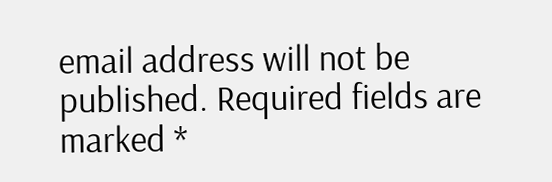email address will not be published. Required fields are marked *